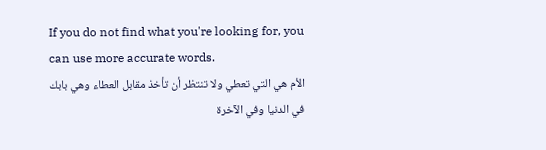If you do not find what you're looking for, you can use more accurate words.
الأم هي التي تعطي ولا تنتظر أن تأخذ مقابل العطاء وهي بابك في الدنيا وفي الآخرة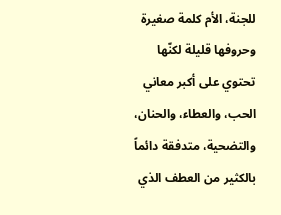للجنة، الأم كلمة صغيرة وحروفها قليلة لكنّها تحتوي على أكبر معاني الحب، والعطاء، والحنان، والتضحية، متدفقة دائماً بالكثير من العطف الذي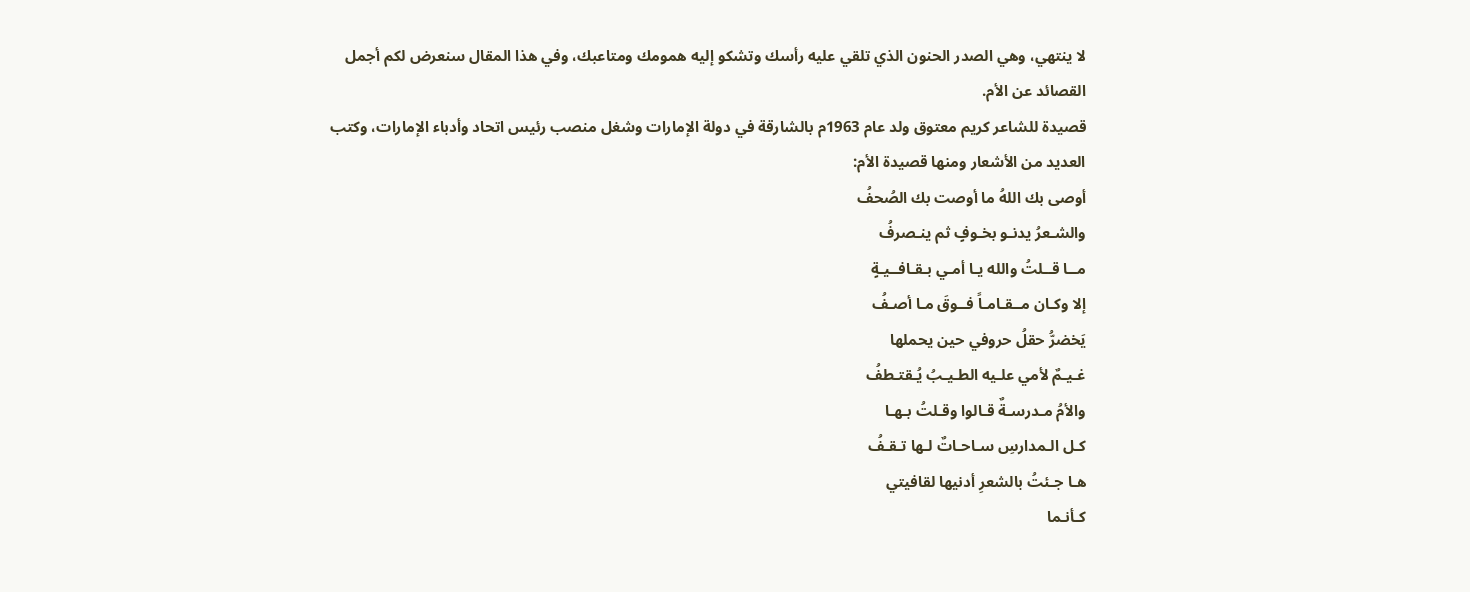لا ينتهي، وهي الصدر الحنون الذي تلقي عليه رأسك وتشكو إليه همومك ومتاعبك، وفي هذا المقال سنعرض لكم أجمل القصائد عن الأم.
قصيدة للشاعر كريم معتوق ولد عام 1963م بالشارقة في دولة الإمارات وشغل منصب رئيس اتحاد وأدباء الإمارات، وكتب العديد من الأشعار ومنها قصيدة الأم:
أوصى بك اللهُ ما أوصت بك الصُحفُ
والشـعرُ يدنـو بخـوفٍ ثم ينـصرفُ
مــا قــلتُ والله يـا أمـي بـقـافــيـةٍ
إلا وكـان مــقـامـاً فــوقَ مـا أصـفُ
يَخضرُّ حقلُ حروفي حين يحملها
غـيـمٌ لأمي علـيه الطـيـبُ يُـقتـطفُ
والأمُ مـدرسـةٌ قـالوا وقـلتُ بـهـا
كـل الـمدارسِ سـاحـاتٌ لـها تـقـفُ
هـا جـئتُ بالشعرِ أدنيها لقافيتي
كـأنـما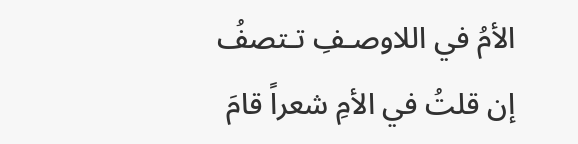الأمُ في اللاوصـفِ تـتصفُ
إن قلتُ في الأمِ شعراً قامَ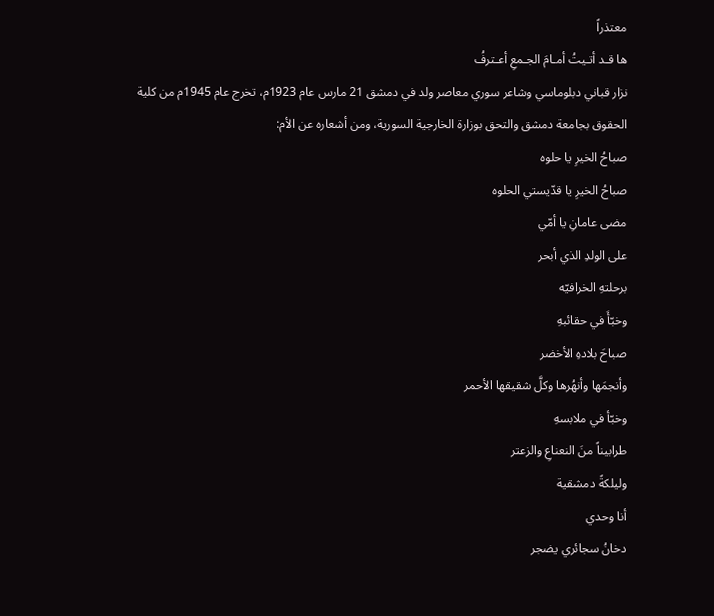معتذراً
ها قـد أتـيتُ أمـامَ الجـمعِ أعـترفُ
نزار قباني دبلوماسي وشاعر سوري معاصر ولد في دمشق 21 مارس عام 1923م، تخرج عام 1945م من كلية الحقوق بجامعة دمشق والتحق بوزارة الخارجية السورية، ومن أشعاره عن الأم:
صباحُ الخيرِ يا حلوه
صباحُ الخيرِ يا قدّيستي الحلوه
مضى عامانِ يا أمّي
على الولدِ الذي أبحر
برحلتهِ الخرافيّه
وخبّأَ في حقائبهِ
صباحَ بلادهِ الأخضر
وأنجمَها وأنهُرها وكلَّ شقيقها الأحمر
وخبّأ في ملابسهِ
طرابيناً منَ النعناعِ والزعتر
وليلكةً دمشقية
أنا وحدي
دخانُ سجائري يضجر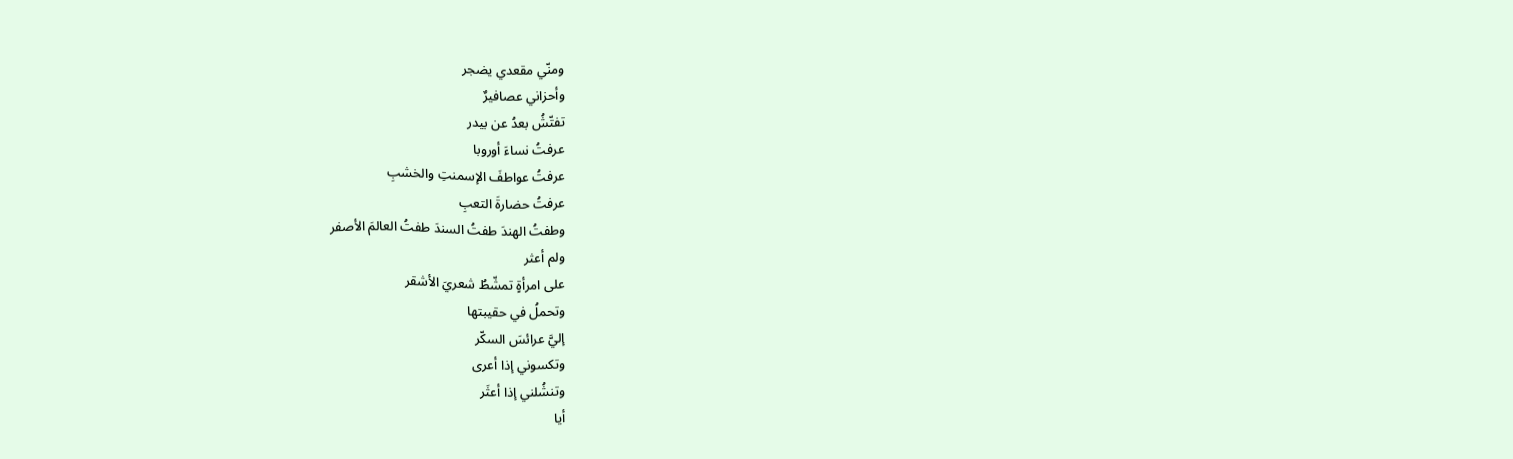ومنّي مقعدي يضجر
وأحزاني عصافيرٌ
تفتّشُ بعدُ عن بيدر
عرفتُ نساءَ أوروبا
عرفتُ عواطفَ الإسمنتِ والخشبِ
عرفتُ حضارةَ التعبِ
وطفتُ الهندَ طفتُ السندَ طفتُ العالمَ الأصفر
ولم أعثر
على امرأةٍ تمشّطُ شعريَ الأشقر
وتحملُ في حقيبتها
إليَّ عرائسَ السكّر
وتكسوني إذا أعرى
وتنشُلني إذا أعثَر
أيا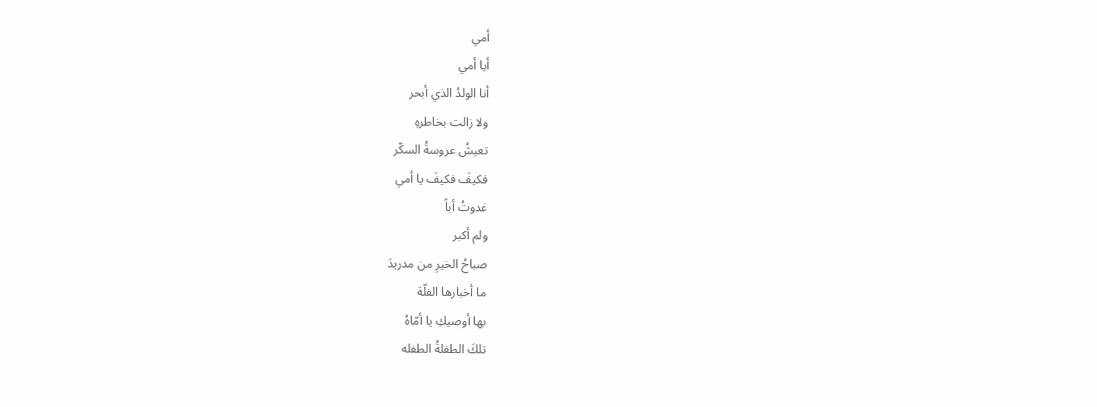أمي
أيا أمي
أنا الولدُ الذي أبحر
ولا زالت بخاطرهِ
تعيشُ عروسةُ السكّر
فكيفَ فكيفَ يا أمي
غدوتُ أباً
ولم أكبر
صباحُ الخيرِ من مدريدَ
ما أخبارها الفلّة
بها أوصيكِ يا أمّاهُ
تلكَ الطفلةُ الطفله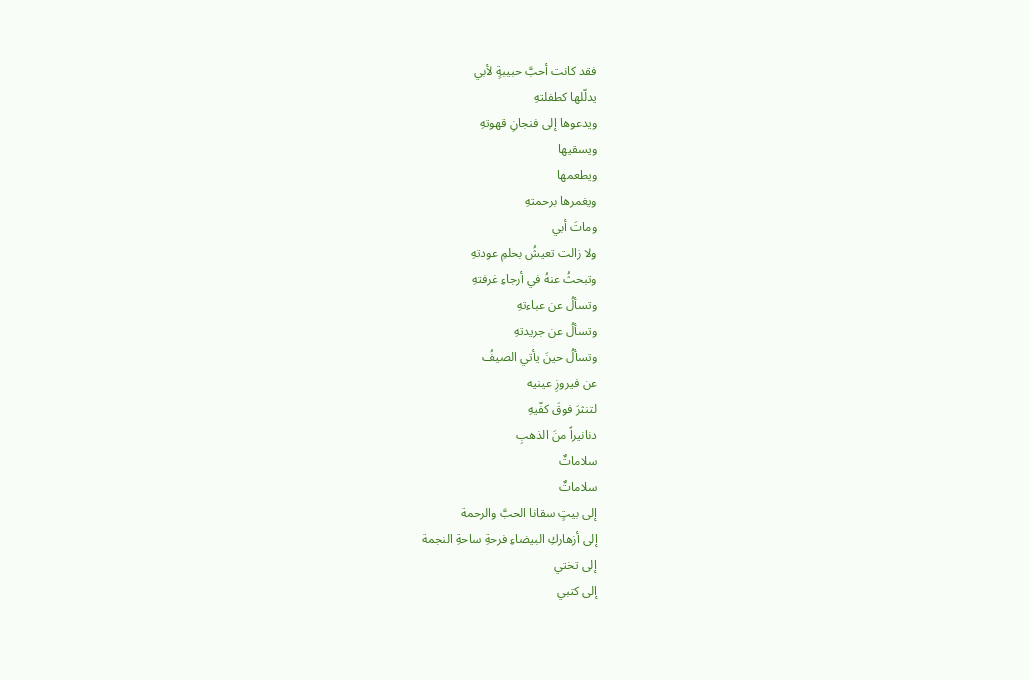فقد كانت أحبَّ حبيبةٍ لأبي
يدلّلها كطفلتهِ
ويدعوها إلى فنجانِ قهوتهِ
ويسقيها
ويطعمها
ويغمرها برحمتهِ
وماتَ أبي
ولا زالت تعيشُ بحلمِ عودتهِ
وتبحثُ عنهُ في أرجاءِ غرفتهِ
وتسألُ عن عباءتهِ
وتسألُ عن جريدتهِ
وتسألُ حينَ يأتي الصيفُ
عن فيروزِ عينيه
لتنثرَ فوقَ كفّيهِ
دنانيراً منَ الذهبِ
سلاماتٌ
سلاماتٌ
إلى بيتٍ سقانا الحبَّ والرحمة
إلى أزهاركِ البيضاءِ فرحةِ ساحةِ النجمة
إلى تختي
إلى كتبي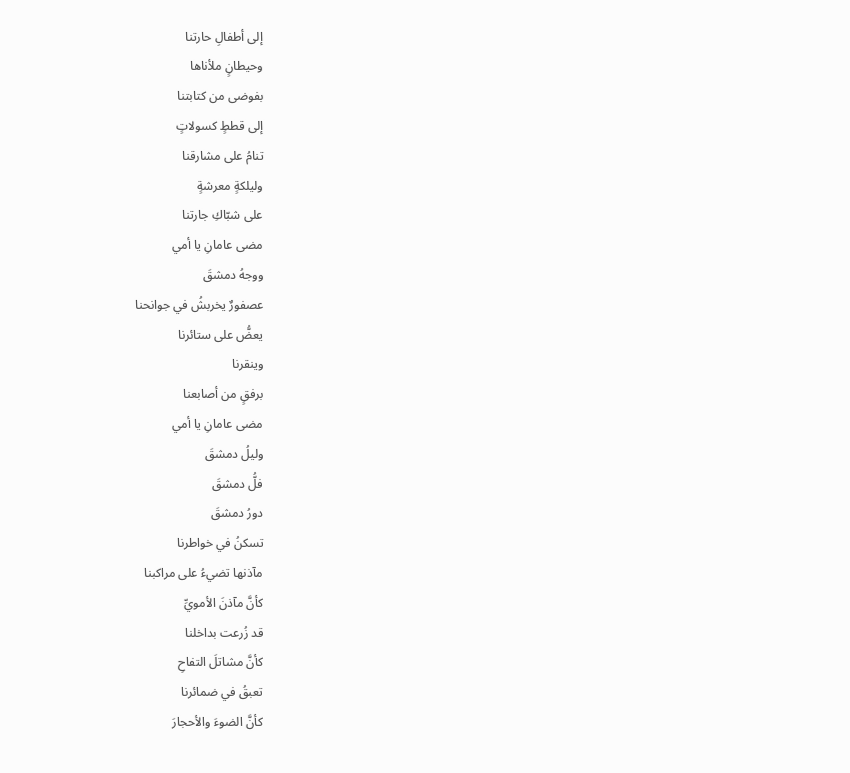إلى أطفالِ حارتنا
وحيطانٍ ملأناها
بفوضى من كتابتنا
إلى قططٍ كسولاتٍ
تنامُ على مشارقنا
وليلكةٍ معرشةٍ
على شبّاكِ جارتنا
مضى عامانِ يا أمي
ووجهُ دمشقَ
عصفورٌ يخربشُ في جوانحنا
يعضُّ على ستائرنا
وينقرنا
برفقٍ من أصابعنا
مضى عامانِ يا أمي
وليلُ دمشقَ
فلُّ دمشقَ
دورُ دمشقَ
تسكنُ في خواطرنا
مآذنها تضيءُ على مراكبنا
كأنَّ مآذنَ الأمويِّ
قد زُرعت بداخلنا
كأنَّ مشاتلَ التفاحِ
تعبقُ في ضمائرنا
كأنَّ الضوءَ والأحجارَ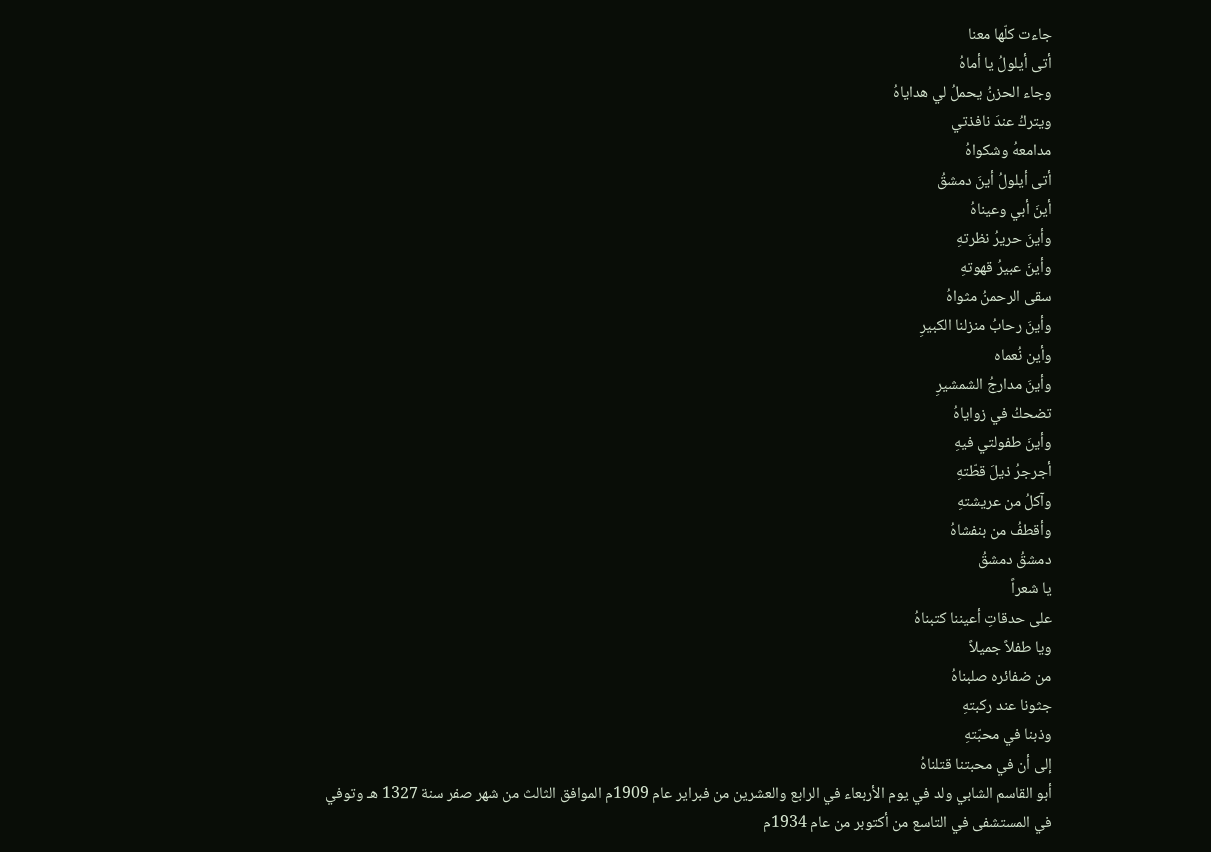جاءت كلّها معنا
أتى أيلولُ يا أماهُ
وجاء الحزنُ يحملُ لي هداياهُ
ويتركُ عندَ نافذتي
مدامعهُ وشكواهُ
أتى أيلولُ أينَ دمشقُ
أينَ أبي وعيناهُ
وأينَ حريرُ نظرتهِ
وأينَ عبيرُ قهوتهِ
سقى الرحمنُ مثواهُ
وأينَ رحابُ منزلنا الكبيرِ
وأين نُعماه
وأينَ مدارجُ الشمشيرِ
تضحكُ في زواياهُ
وأينَ طفولتي فيهِ
أجرجرُ ذيلَ قطّتهِ
وآكلُ من عريشتهِ
وأقطفُ من بنفشاهُ
دمشقُ دمشقُ
يا شعراً
على حدقاتِ أعيننا كتبناهُ
ويا طفلاً جميلاً
من ضفائره صلبناهُ
جثونا عند ركبتهِ
وذبنا في محبّتهِ
إلى أن في محبتنا قتلناهُ
أبو القاسم الشابي ولد في يوم الأربعاء في الرابع والعشرين من فبراير عام 1909م الموافق الثالث من شهر صفر سنة 1327 هـ وتوفي في المستشفى في التاسع من أكتوبر من عام 1934م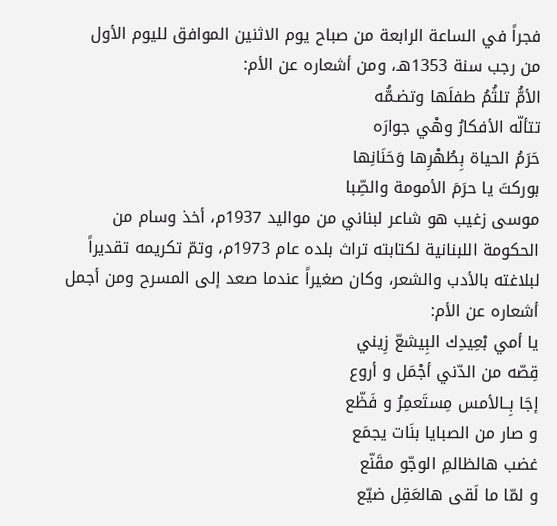فجراً في الساعة الرابعة من صباح يوم الاثنين الموافق لليوم الأول من رجب سنة 1353هـ، ومن أشعاره عن الأم:
الأمُّ تلثُمُ طفلَها وتضـمُّه
تتألّه الأفكارُ وهْي جوارَه
حَرَمُ الحياة بِطُهْرِها وَحَنَانِها
بوركتَ يا حرَمَ الأمومة والصِّبا
موسى زغيب هو شاعر لبناني من مواليد 1937م، أخذ وسام من الحكومة اللبنانية لكتابته تراث بلده عام 1973م، وتمّ تكريمه تقديراً لبلاغته بالأدب والشعر، وكان صغيراً عندما صعد إلى المسرح ومن أجمل أشعاره عن الأم:
يا أمي بْعِيدِك البِيشعّ زِيني
قِصّه من الدّني أجْمَل و أروع
إجَا بِــالأمس مِستَعمِرُ و فَظّع
و صار من الصبايا بنَات يجمَع
غضب هالظالمِ الوجّو مقَنّع
و لمّا ما لَقى هالعَقِل ضيّع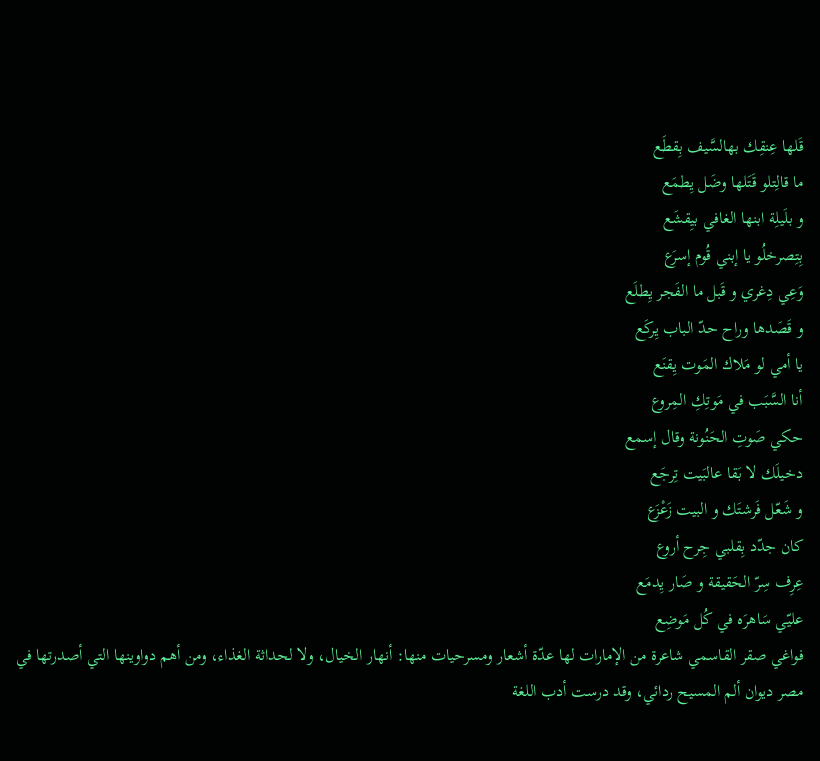قَلها عِنقِك بهالسَّيف بِقطَع
ما قالِتلو قَتَلها وضَل يِطمَع
و بلَيلِة ابنها الغافي بيِقشَع
بِتِصرخلُو يا إبني قُوم إسرَع
وَعِي دِغري و قَبل ما الفَجر يِطلَع
و قَصَدها وراح حدّ الباب يِركَع
يا أمي لو مَلاك المَوت يِقنَع
أنا السَّبَب في مَوتِكِ المِروع
حكي صَوتِ الحَنُونة وقال إسمع
دخيلَك لا بَقا عالبَيت تِرجَع
و شَعّل فَرشتَك و البيت زَعْزَع
كان جدّد بِقلبي جِرح أروع
عِرِف سِرّ الحَقيقة و صَار يِدمَع
عليّي سَاهرَه في كُل مَوضِع
فواغي صقر القاسمي شاعرة من الإمارات لها عدّة أشعار ومسرحيات منها: أنهار الخيال، ولا لحداثة الغذاء، ومن أهم دواوينها التي أصدرتها في مصر ديوان ألم المسيح ردائي، وقد درست أدب اللغة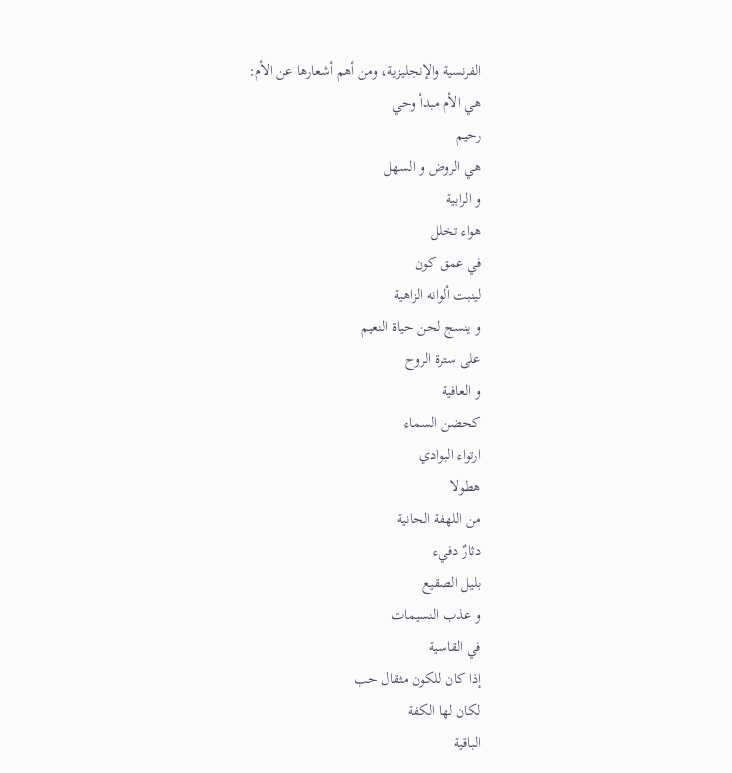الفرنسية والإنجليزية، ومن أهم أشعارها عن الأم:
هي الأم مبدأ وحي
رحيم
هي الروض و السهل
و الرابية
هواء تخلل
في عمق كون
لينبت ألوانه الزاهية
و ينسج لحن حياة النعيم
على سترة الروح
و العافية
كحضن السماء
ارتواء البوادي
هطولا
من اللهفة الحانية
دثارٌ دفيء
بليل الصقيع
و عذب النسيمات
في القاسية
إذا كان للكون مثقال حب
لكان لها الكفة
الباقية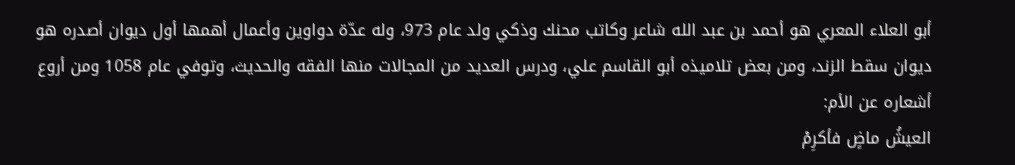أبو العلاء المعري هو أحمد بن عبد الله شاعر وكاتب محنك وذكي ولد عام 973، وله عدّة دواوين وأعمال أهمها أول ديوان أصدره هو ديوان سقط الزند، ومن بعض تلاميذه أبو القاسم علي، ودرس العديد من المجالات منها الفقه والحديث، وتوفي عام 1058 ومن أروع أشعاره عن الأم:
العيشُ ماضٍ فأكرِمْ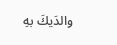والدَيكَ بهِ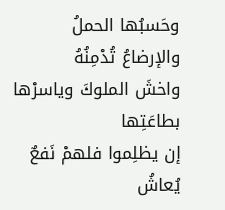وحَسبُها الحملُ والإرضاعُ تُدْمِنُهُ
واخشَ الملوكَ وياسرْها بطاعَتِها
إن يظلِموا فلهمْ نَفعٌ يُعاشُ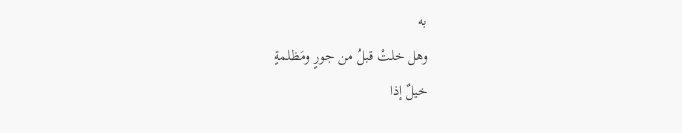به
وهل خلتْ قبلُ من جورٍ ومَظلمةٍ
خيلٌ إذا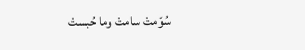سُوّمتْ سامتْ وما حُبستْ